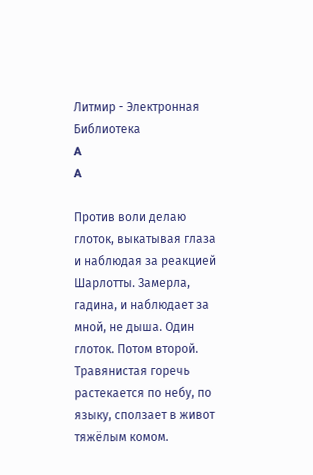Литмир - Электронная Библиотека
A
A

Против воли делаю глоток, выкатывая глаза и наблюдая за реакцией Шарлотты. Замерла, гадина, и наблюдает за мной, не дыша. Один глоток. Потом второй. Травянистая горечь растекается по небу, по языку, сползает в живот тяжёлым комом.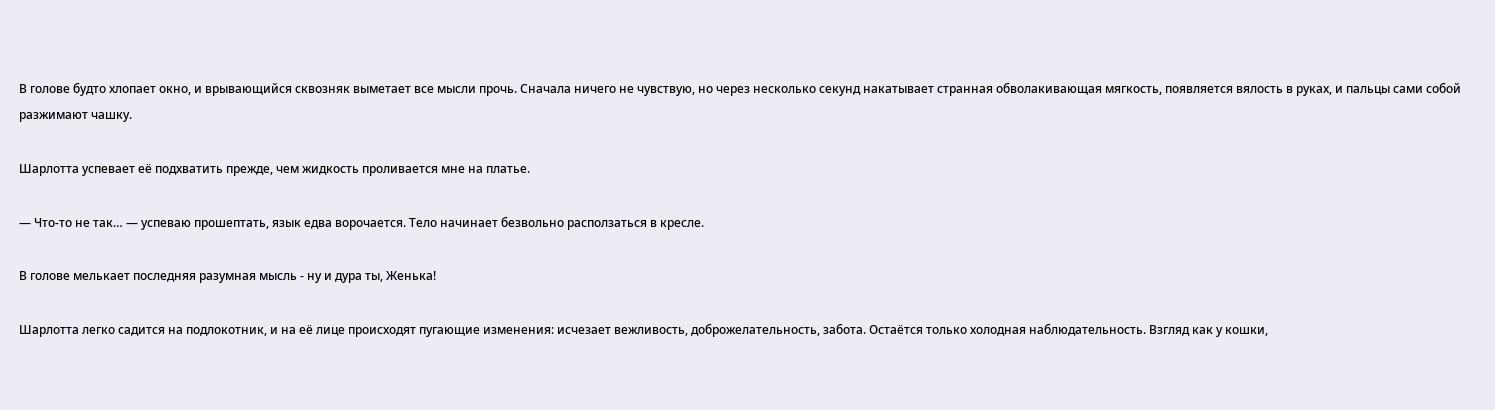В голове будто хлопает окно, и врывающийся сквозняк выметает все мысли прочь. Сначала ничего не чувствую, но через несколько секунд накатывает странная обволакивающая мягкость, появляется вялость в руках, и пальцы сами собой разжимают чашку.

Шарлотта успевает её подхватить прежде, чем жидкость проливается мне на платье.

— Что-то не так… — успеваю прошептать, язык едва ворочается. Тело начинает безвольно расползаться в кресле.

В голове мелькает последняя разумная мысль - ну и дура ты, Женька!

Шарлотта легко садится на подлокотник, и на её лице происходят пугающие изменения: исчезает вежливость, доброжелательность, забота. Остаётся только холодная наблюдательность. Взгляд как у кошки,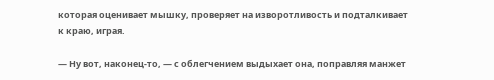которая оценивает мышку, проверяет на изворотливость и подталкивает к краю, играя.

— Ну вот, наконец-то, — с облегчением выдыхает она, поправляя манжет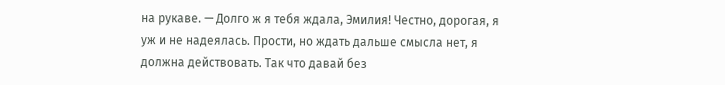на рукаве. — Долго ж я тебя ждала, Эмилия! Честно, дорогая, я уж и не надеялась. Прости, но ждать дальше смысла нет, я должна действовать. Так что давай без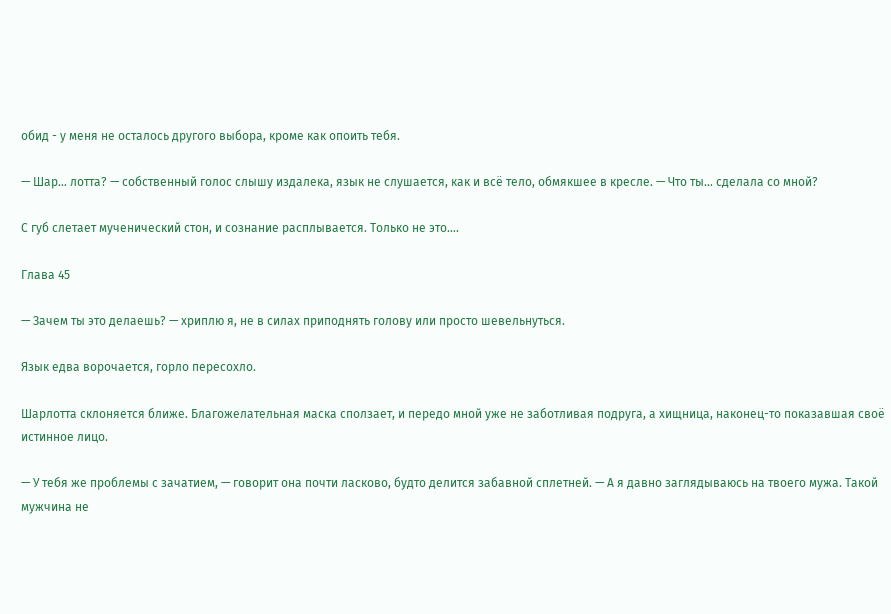обид - у меня не осталось другого выбора, кроме как опоить тебя.

— Шар… лотта? — собственный голос слышу издалека, язык не слушается, как и всё тело, обмякшее в кресле. — Что ты… сделала со мной?

С губ слетает мученический стон, и сознание расплывается. Только не это….

Глава 45

— Зачем ты это делаешь? — хриплю я, не в силах приподнять голову или просто шевельнуться.

Язык едва ворочается, горло пересохло.

Шарлотта склоняется ближе. Благожелательная маска сползает, и передо мной уже не заботливая подруга, а хищница, наконец-то показавшая своё истинное лицо.

— У тебя же проблемы с зачатием, — говорит она почти ласково, будто делится забавной сплетней. — А я давно заглядываюсь на твоего мужа. Такой мужчина не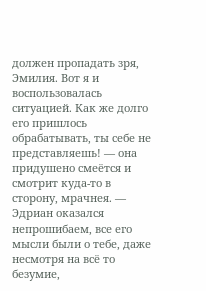должен пропадать зря, Эмилия. Вот я и воспользовалась ситуацией. Как же долго его пришлось обрабатывать, ты себе не представляешь! — она придушено смеётся и смотрит куда-то в сторону, мрачнея. — Эдриан оказался непрошибаем, все его мысли были о тебе, даже несмотря на всё то безумие,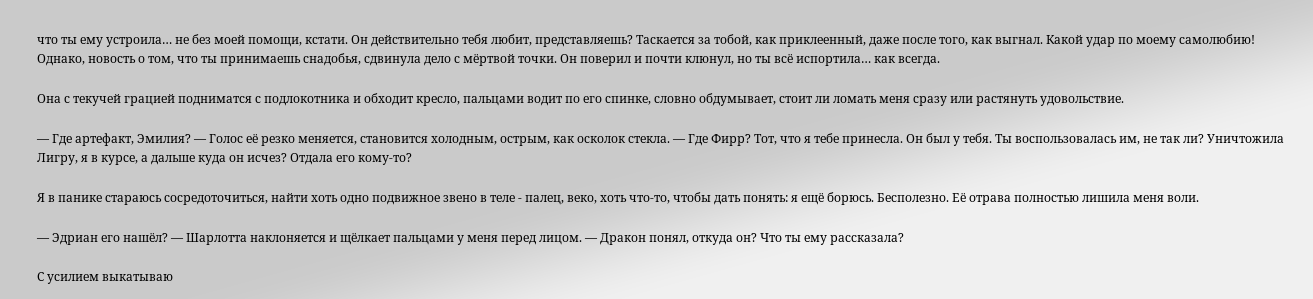что ты ему устроила… не без моей помощи, кстати. Он действительно тебя любит, представляешь? Таскается за тобой, как приклеенный, даже после того, как выгнал. Какой удар по моему самолюбию! Однако, новость о том, что ты принимаешь снадобья, сдвинула дело с мёртвой точки. Он поверил и почти клюнул, но ты всё испортила… как всегда.

Она с текучей грацией подниматся с подлокотника и обходит кресло, пальцами водит по его спинке, словно обдумывает, стоит ли ломать меня сразу или растянуть удовольствие.

— Где артефакт, Эмилия? — Голос её резко меняется, становится холодным, острым, как осколок стекла. — Где Фирр? Тот, что я тебе принесла. Он был у тебя. Ты воспользовалась им, не так ли? Уничтожила Лигру, я в курсе, а дальше куда он исчез? Отдала его кому-то?

Я в панике стараюсь сосредоточиться, найти хоть одно подвижное звено в теле - палец, веко, хоть что-то, чтобы дать понять: я ещё борюсь. Бесполезно. Её отрава полностью лишила меня воли.

— Эдриан его нашёл? — Шарлотта наклоняется и щёлкает пальцами у меня перед лицом. — Дракон понял, откуда он? Что ты ему рассказала?

С усилием выкатываю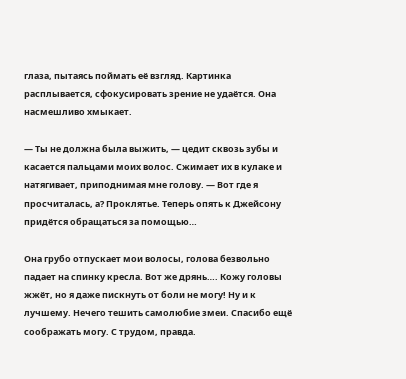глаза, пытаясь поймать её взгляд. Картинка расплывается, сфокусировать зрение не удаётся. Она насмешливо хмыкает.

— Ты не должна была выжить, — цедит сквозь зубы и касается пальцами моих волос. Сжимает их в кулаке и натягивает, приподнимая мне голову. — Вот где я просчиталась, а? Проклятье. Теперь опять к Джейсону придётся обращаться за помощью…

Она грубо отпускает мои волосы, голова безвольно падает на спинку кресла. Вот же дрянь…. Кожу головы жжёт, но я даже пискнуть от боли не могу! Ну и к лучшему. Нечего тешить самолюбие змеи. Спасибо ещё соображать могу. С трудом, правда.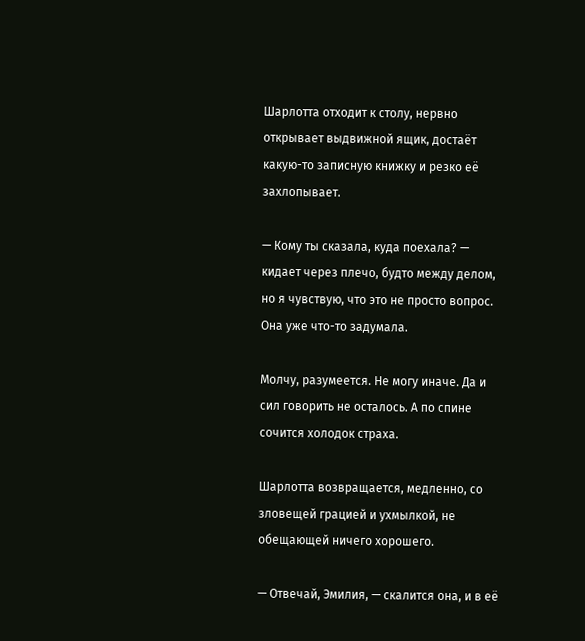Шарлотта отходит к столу, нервно открывает выдвижной ящик, достаёт какую-то записную книжку и резко её захлопывает.

— Кому ты сказала, куда поехала? — кидает через плечо, будто между делом, но я чувствую, что это не просто вопрос. Она уже что-то задумала.

Молчу, разумеется. Не могу иначе. Да и сил говорить не осталось. А по спине сочится холодок страха.

Шарлотта возвращается, медленно, со зловещей грацией и ухмылкой, не обещающей ничего хорошего.

— Отвечай, Эмилия, — скалится она, и в её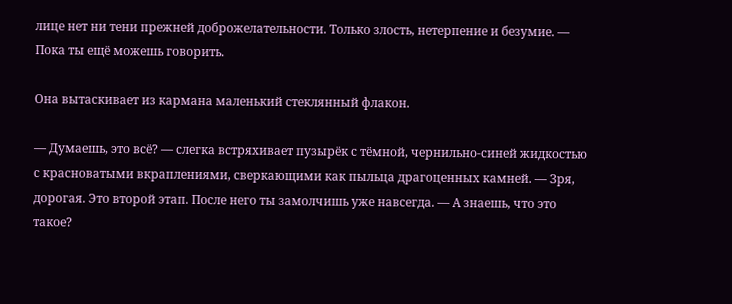лице нет ни тени прежней доброжелательности. Только злость, нетерпение и безумие. — Пока ты ещё можешь говорить.

Она вытаскивает из кармана маленький стеклянный флакон.

— Думаешь, это всё? — слегка встряхивает пузырёк с тёмной, чернильно-синей жидкостью с красноватыми вкраплениями, сверкающими как пыльца драгоценных камней. — Зря, дорогая. Это второй этап. После него ты замолчишь уже навсегда. — А знаешь, что это такое?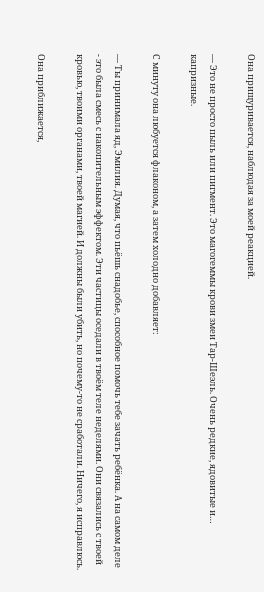Она прищуривается, наблюдая за моей реакцией.

— Это не просто пыль или пигмент. Это магогеммы крови змеи Тар-Шеэль. Очень редкие, ядовитые и… капризные.

С минуту она любуется флаконом, а затем холодно добавляет:

— Ты принимала яд, Эмилия. Думая, что пьёшь снадобье, способное помочь тебе зачать ребёнка. А на самом деле - это была смесь с накопительным эффектом. Эти частицы оседали в твоём теле неделями. Они связались с твоей кровью, твоими органами, твоей магией. И должны были убить, но почему-то не сработали. Ничего, я исправлюсь.

Она приближается,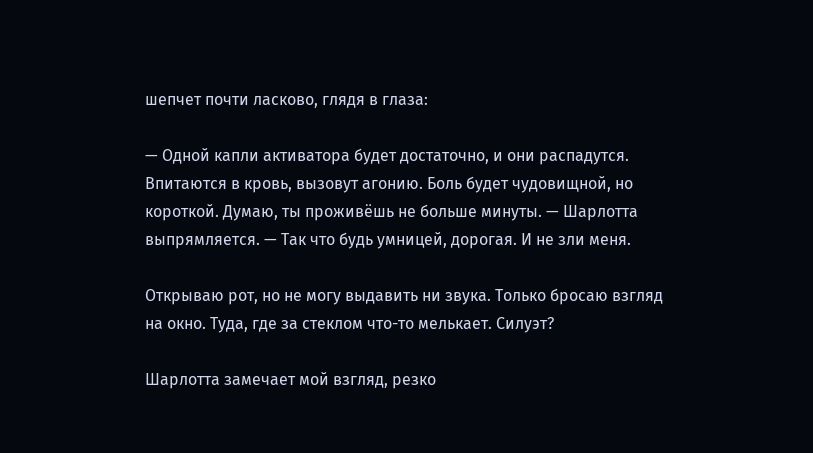шепчет почти ласково, глядя в глаза:

— Одной капли активатора будет достаточно, и они распадутся. Впитаются в кровь, вызовут агонию. Боль будет чудовищной, но короткой. Думаю, ты проживёшь не больше минуты. — Шарлотта выпрямляется. — Так что будь умницей, дорогая. И не зли меня.

Открываю рот, но не могу выдавить ни звука. Только бросаю взгляд на окно. Туда, где за стеклом что-то мелькает. Силуэт?

Шарлотта замечает мой взгляд, резко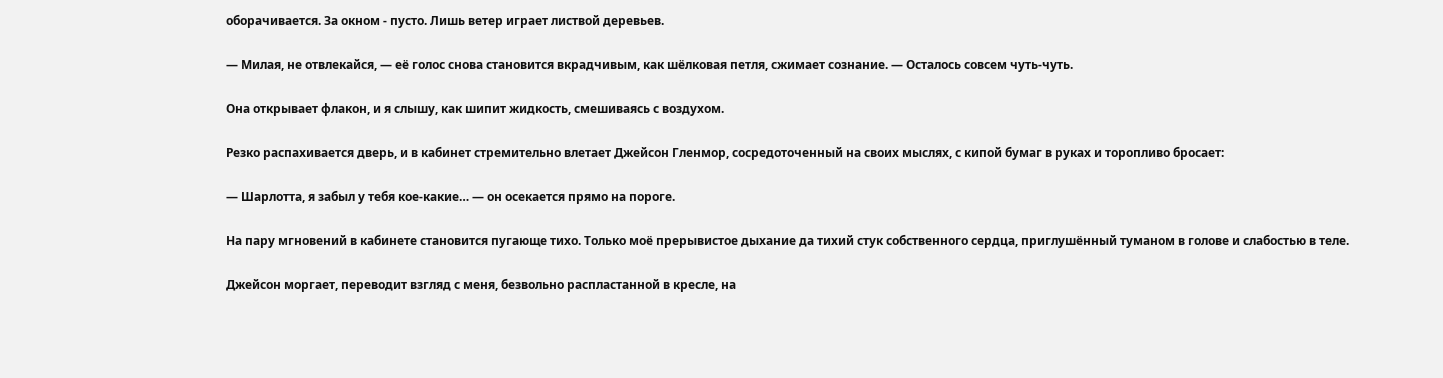оборачивается. За окном - пусто. Лишь ветер играет листвой деревьев.

— Милая, не отвлекайся, — её голос снова становится вкрадчивым, как шёлковая петля, сжимает сознание. — Осталось совсем чуть-чуть.

Она открывает флакон, и я слышу, как шипит жидкость, смешиваясь с воздухом.

Резко распахивается дверь, и в кабинет стремительно влетает Джейсон Гленмор, сосредоточенный на своих мыслях, с кипой бумаг в руках и торопливо бросает:

— Шарлотта, я забыл у тебя кое-какие… — он осекается прямо на пороге.

На пару мгновений в кабинете становится пугающе тихо. Только моё прерывистое дыхание да тихий стук собственного сердца, приглушённый туманом в голове и слабостью в теле.

Джейсон моргает, переводит взгляд с меня, безвольно распластанной в кресле, на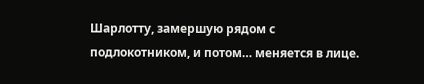Шарлотту, замершую рядом с подлокотником, и потом… меняется в лице.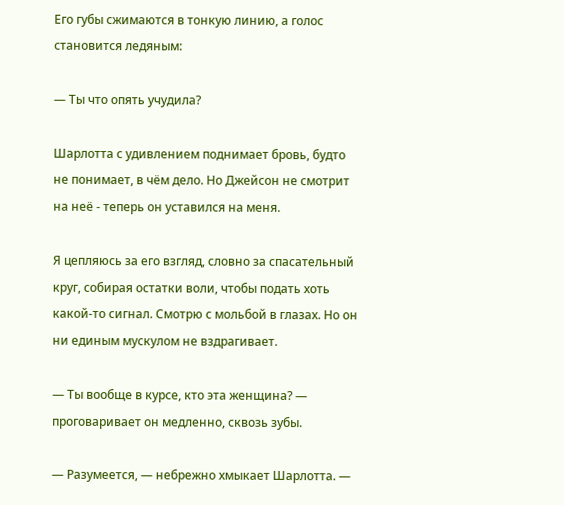Его губы сжимаются в тонкую линию, а голос становится ледяным:

— Ты что опять учудила?

Шарлотта с удивлением поднимает бровь, будто не понимает, в чём дело. Но Джейсон не смотрит на неё - теперь он уставился на меня.

Я цепляюсь за его взгляд, словно за спасательный круг, собирая остатки воли, чтобы подать хоть какой-то сигнал. Смотрю с мольбой в глазах. Но он ни единым мускулом не вздрагивает.

— Ты вообще в курсе, кто эта женщина? — проговаривает он медленно, сквозь зубы.

— Разумеется, — небрежно хмыкает Шарлотта. —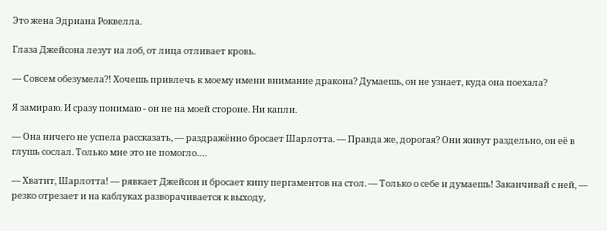Это жена Эдриана Роквелла.

Глаза Джейсона лезут на лоб, от лица отливает кровь.

— Совсем обезумела?! Хочешь привлечь к моему имени внимание дракона? Думаешь, он не узнает, куда она поехала?

Я замираю. И сразу понимаю - он не на моей стороне. Ни капли.

— Она ничего не успела рассказать, — раздражённо бросает Шарлотта. — Правда же, дорогая? Они живут раздельно, он её в глушь сослал. Только мне это не помогло….

— Хватит, Шарлотта! — рявкает Джейсон и бросает кипу пергаментов на стол. — Только о себе и думаешь! Заканчивай с ней, — резко отрезает и на каблуках разворачивается к выходу,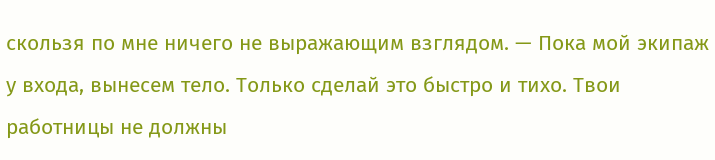скользя по мне ничего не выражающим взглядом. — Пока мой экипаж у входа, вынесем тело. Только сделай это быстро и тихо. Твои работницы не должны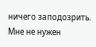ничего заподозрить. Мне не нужен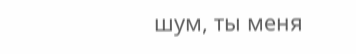шум, ты меня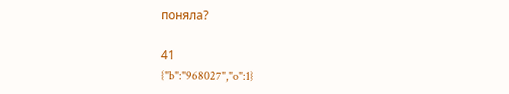поняла?

41
{"b":"968027","o":1}